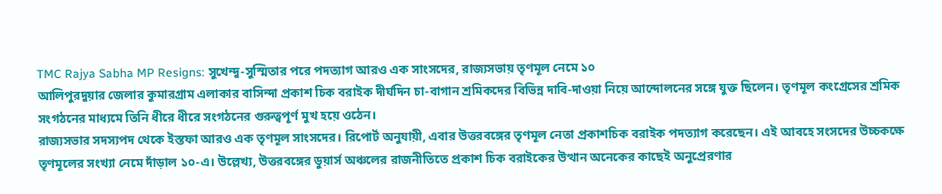TMC Rajya Sabha MP Resigns: সুখেন্দু-সুস্মিতার পরে পদত্যাগ আরও এক সাংসদের, রাজ্যসভায় তৃণমূল নেমে ১০
আলিপুরদুয়ার জেলার কুমারগ্রাম এলাকার বাসিন্দা প্রকাশ চিক বরাইক দীর্ঘদিন চা-বাগান শ্রমিকদের বিভিন্ন দাবি-দাওয়া নিয়ে আন্দোলনের সঙ্গে যুক্ত ছিলেন। তৃণমূল কংগ্রেসের শ্রমিক সংগঠনের মাধ্যমে তিনি ধীরে ধীরে সংগঠনের গুরুত্বপূর্ণ মুখ হয়ে ওঠেন।
রাজ্যসভার সদস্যপদ থেকে ইস্তফা আরও এক তৃণমূল সাংসদের। রিপোর্ট অনুযায়ী, এবার উত্তরবঙ্গের তৃণমূল নেতা প্রকাশচিক বরাইক পদত্যাগ করেছেন। এই আবহে সংসদের উচ্চকক্ষে তৃণমূলের সংখ্যা নেমে দাঁড়াল ১০-এ। উল্লেখ্য, উত্তরবঙ্গের ডুয়ার্স অঞ্চলের রাজনীতিতে প্রকাশ চিক বরাইকের উত্থান অনেকের কাছেই অনুপ্রেরণার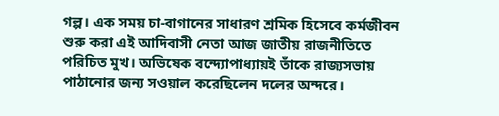গল্প। এক সময় চা-বাগানের সাধারণ শ্রমিক হিসেবে কর্মজীবন শুরু করা এই আদিবাসী নেতা আজ জাতীয় রাজনীতিতে পরিচিত মুখ। অভিষেক বন্দ্যোপাধ্যায়ই তাঁকে রাজ্যসভায় পাঠানোর জন্য সওয়াল করেছিলেন দলের অন্দরে।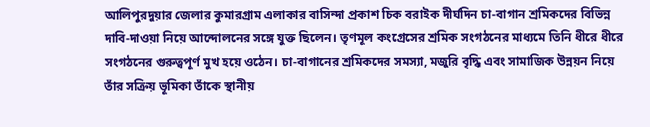আলিপুরদুয়ার জেলার কুমারগ্রাম এলাকার বাসিন্দা প্রকাশ চিক বরাইক দীর্ঘদিন চা-বাগান শ্রমিকদের বিভিন্ন দাবি-দাওয়া নিয়ে আন্দোলনের সঙ্গে যুক্ত ছিলেন। তৃণমূল কংগ্রেসের শ্রমিক সংগঠনের মাধ্যমে তিনি ধীরে ধীরে সংগঠনের গুরুত্বপূর্ণ মুখ হয়ে ওঠেন। চা-বাগানের শ্রমিকদের সমস্যা, মজুরি বৃদ্ধি এবং সামাজিক উন্নয়ন নিয়ে তাঁর সক্রিয় ভূমিকা তাঁকে স্থানীয়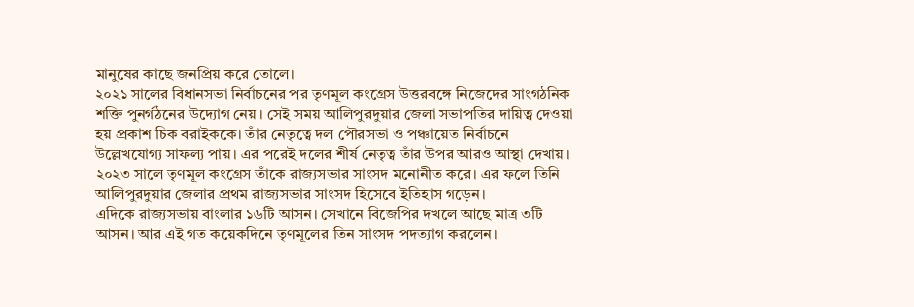মানুষের কাছে জনপ্রিয় করে তোলে।
২০২১ সালের বিধানসভা নির্বাচনের পর তৃণমূল কংগ্রেস উত্তরবঙ্গে নিজেদের সাংগঠনিক শক্তি পুনর্গঠনের উদ্যোগ নেয়। সেই সময় আলিপুরদুয়ার জেলা সভাপতির দায়িত্ব দেওয়া হয় প্রকাশ চিক বরাইককে। তাঁর নেতৃত্বে দল পৌরসভা ও পঞ্চায়েত নির্বাচনে উল্লেখযোগ্য সাফল্য পায়। এর পরেই দলের শীর্ষ নেতৃত্ব তাঁর উপর আরও আস্থা দেখায়। ২০২৩ সালে তৃণমূল কংগ্রেস তাঁকে রাজ্যসভার সাংসদ মনোনীত করে। এর ফলে তিনি আলিপুরদুয়ার জেলার প্রথম রাজ্যসভার সাংসদ হিসেবে ইতিহাস গড়েন।
এদিকে রাজ্যসভায় বাংলার ১৬টি আসন। সেখানে বিজেপির দখলে আছে মাত্র ৩টি আসন। আর এই গত কয়েকদিনে তৃণমূলের তিন সাংসদ পদত্যাগ করলেন।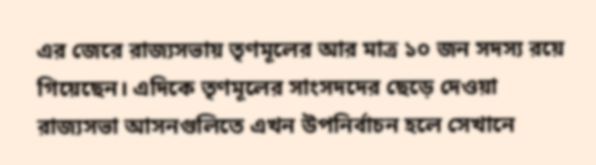এর জেরে রাজ্যসভায় তৃণমূলের আর মাত্র ১০ জন সদস্য রয়ে গিয়েছেন। এদিকে তৃণমূলের সাংসদদের ছেড়ে দেওয়া রাজ্যসভা আসনগুলিতে এখন উপনির্বাচন হলে সেখানে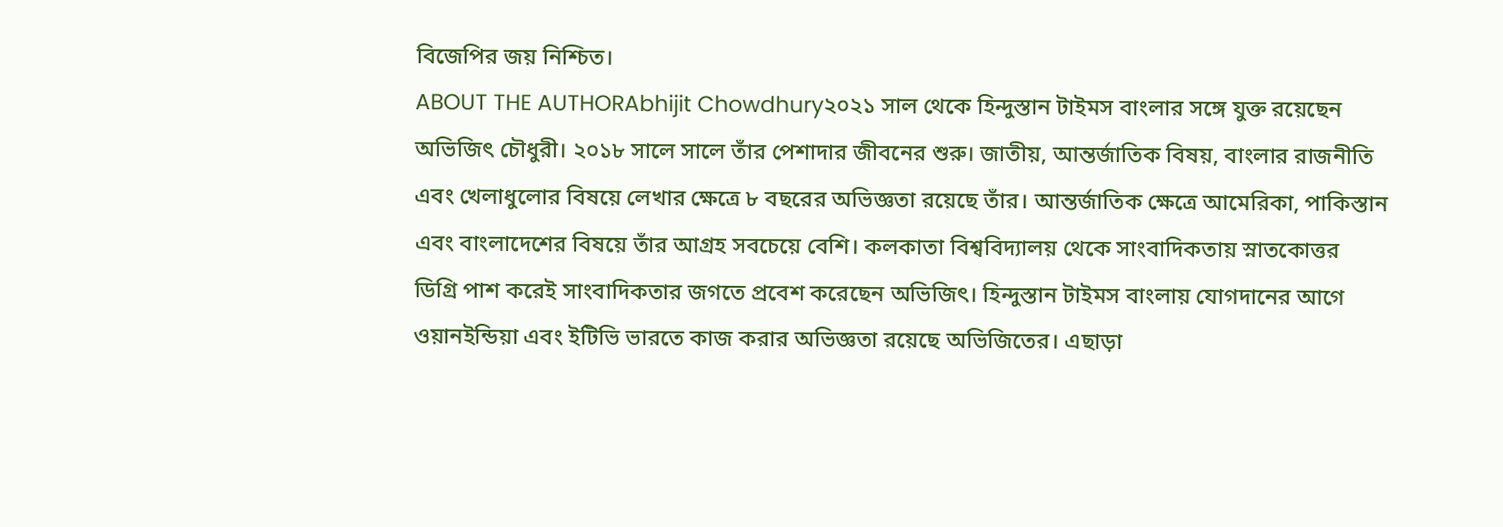বিজেপির জয় নিশ্চিত।
ABOUT THE AUTHORAbhijit Chowdhury২০২১ সাল থেকে হিন্দুস্তান টাইমস বাংলার সঙ্গে যুক্ত রয়েছেন অভিজিৎ চৌধুরী। ২০১৮ সালে সালে তাঁর পেশাদার জীবনের শুরু। জাতীয়, আন্তর্জাতিক বিষয়, বাংলার রাজনীতি এবং খেলাধুলোর বিষয়ে লেখার ক্ষেত্রে ৮ বছরের অভিজ্ঞতা রয়েছে তাঁর। আন্তর্জাতিক ক্ষেত্রে আমেরিকা, পাকিস্তান এবং বাংলাদেশের বিষয়ে তাঁর আগ্রহ সবচেয়ে বেশি। কলকাতা বিশ্ববিদ্যালয় থেকে সাংবাদিকতায় স্নাতকোত্তর ডিগ্রি পাশ করেই সাংবাদিকতার জগতে প্রবেশ করেছেন অভিজিৎ। হিন্দুস্তান টাইমস বাংলায় যোগদানের আগে ওয়ানইন্ডিয়া এবং ইটিভি ভারতে কাজ করার অভিজ্ঞতা রয়েছে অভিজিতের। এছাড়া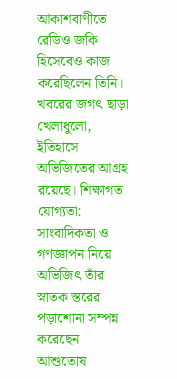আকাশবাণীতে রেডিও জকি হিসেবেও কাজ করেছিলেন তিনি। খবরের জগৎ ছাড়া খেলাধুলো, ইতিহাসে অভিজিতের আগ্রহ রয়েছে। শিক্ষাগত যোগ্যতা: সাংবাদিকতা ও গণজ্ঞাপন নিয়ে অভিজিৎ তাঁর স্নাতক স্তরের পড়াশোনা সম্পন্ন করেছেন আশুতোষ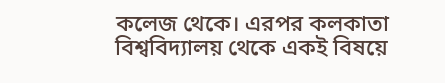কলেজ থেকে। এরপর কলকাতা বিশ্ববিদ্যালয় থেকে একই বিষয়ে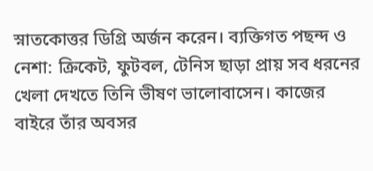স্নাতকোত্তর ডিগ্রি অর্জন করেন। ব্যক্তিগত পছন্দ ও নেশা: ক্রিকেট, ফুটবল, টেনিস ছাড়া প্রায় সব ধরনের খেলা দেখতে তিনি ভীষণ ভালোবাসেন। কাজের বাইরে তাঁর অবসর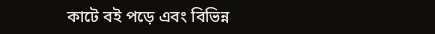কাটে বই পড়ে এবং বিভিন্ন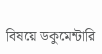বিষয়ে ডকুমেন্টারি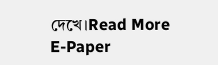দেখে।Read More
E-Paper